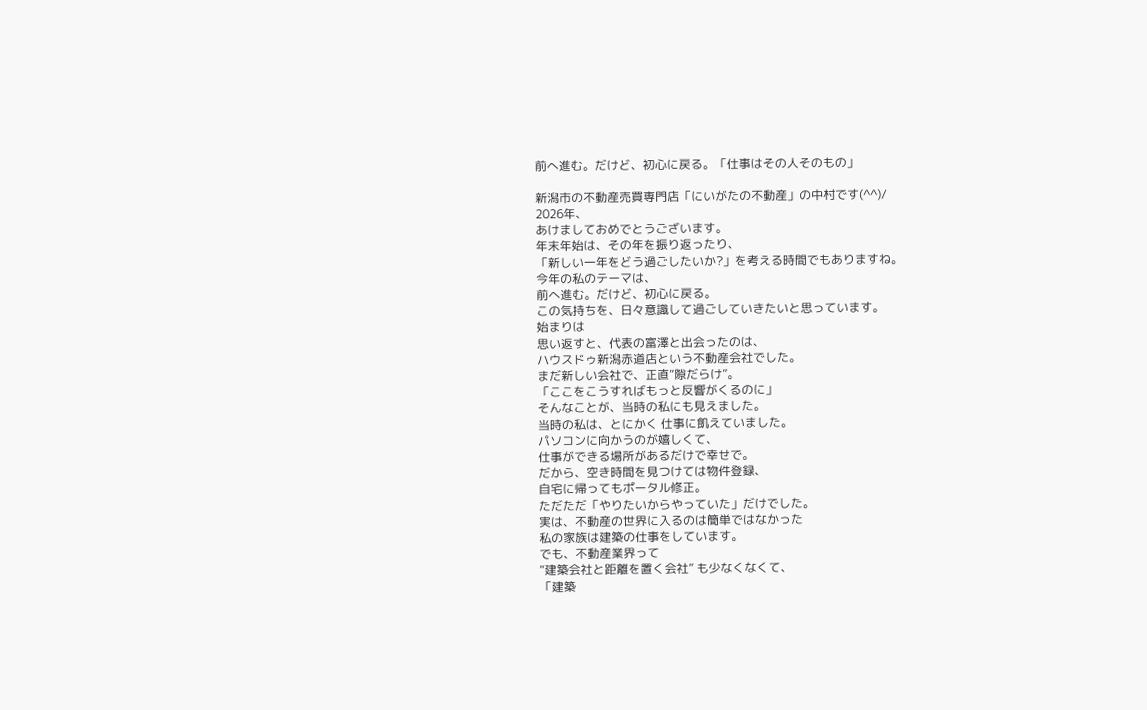前へ進む。だけど、初心に戻る。「仕事はその人そのもの」

新潟市の不動産売買専門店「にいがたの不動産」の中村です(^^)/
2026年、
あけましておめでとうございます。
年末年始は、その年を振り返ったり、
「新しい一年をどう過ごしたいか?」を考える時間でもありますね。
今年の私のテーマは、
前へ進む。だけど、初心に戻る。
この気持ちを、日々意識して過ごしていきたいと思っています。
始まりは
思い返すと、代表の富澤と出会ったのは、
ハウスドゥ新潟赤道店という不動産会社でした。
まだ新しい会社で、正直“隙だらけ”。
「ここをこうすればもっと反響がくるのに」
そんなことが、当時の私にも見えました。
当時の私は、とにかく 仕事に飢えていました。
パソコンに向かうのが嬉しくて、
仕事ができる場所があるだけで幸せで。
だから、空き時間を見つけては物件登録、
自宅に帰ってもポータル修正。
ただただ「やりたいからやっていた」だけでした。
実は、不動産の世界に入るのは簡単ではなかった
私の家族は建築の仕事をしています。
でも、不動産業界って
“建築会社と距離を置く会社” も少なくなくて、
「建築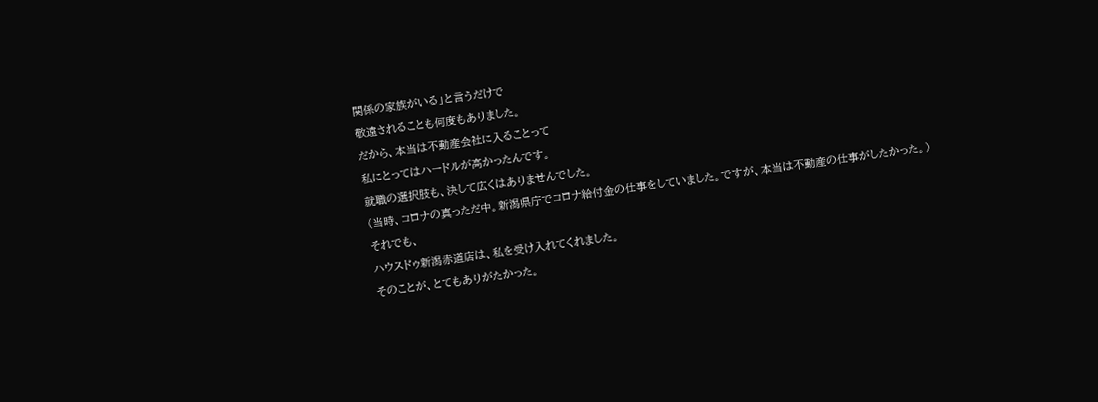関係の家族がいる」と言うだけで
敬遠されることも何度もありました。
だから、本当は不動産会社に入ることって
私にとってはハードルが高かったんです。
就職の選択肢も、決して広くはありませんでした。
(当時、コロナの真っただ中。新潟県庁でコロナ給付金の仕事をしていました。ですが、本当は不動産の仕事がしたかった。)
それでも、
ハウスドゥ新潟赤道店は、私を受け入れてくれました。
そのことが、とてもありがたかった。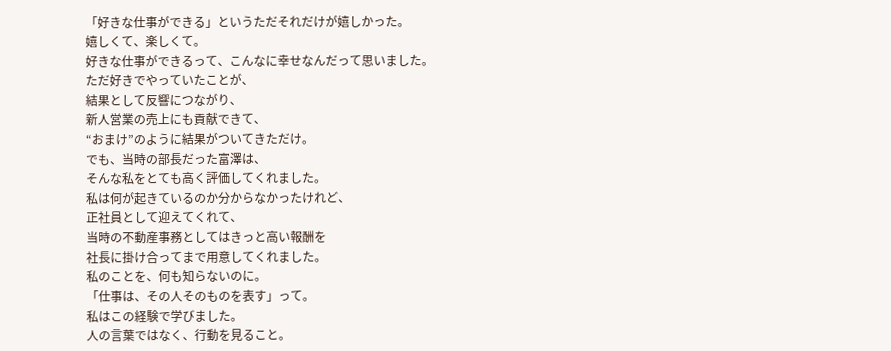「好きな仕事ができる」というただそれだけが嬉しかった。
嬉しくて、楽しくて。
好きな仕事ができるって、こんなに幸せなんだって思いました。
ただ好きでやっていたことが、
結果として反響につながり、
新人営業の売上にも貢献できて、
“おまけ”のように結果がついてきただけ。
でも、当時の部長だった富澤は、
そんな私をとても高く評価してくれました。
私は何が起きているのか分からなかったけれど、
正社員として迎えてくれて、
当時の不動産事務としてはきっと高い報酬を
社長に掛け合ってまで用意してくれました。
私のことを、何も知らないのに。
「仕事は、その人そのものを表す」って。
私はこの経験で学びました。
人の言葉ではなく、行動を見ること。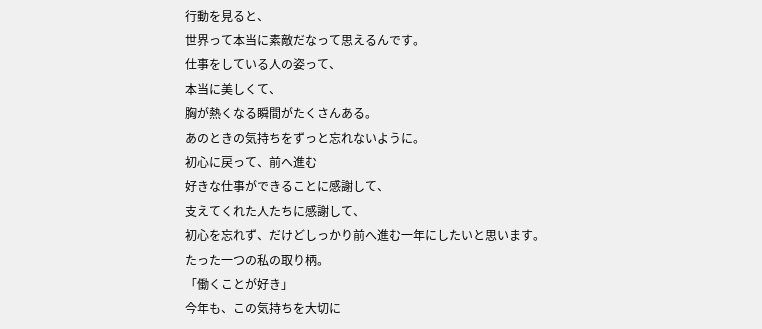行動を見ると、
世界って本当に素敵だなって思えるんです。
仕事をしている人の姿って、
本当に美しくて、
胸が熱くなる瞬間がたくさんある。
あのときの気持ちをずっと忘れないように。
初心に戻って、前へ進む
好きな仕事ができることに感謝して、
支えてくれた人たちに感謝して、
初心を忘れず、だけどしっかり前へ進む一年にしたいと思います。
たった一つの私の取り柄。
「働くことが好き」
今年も、この気持ちを大切に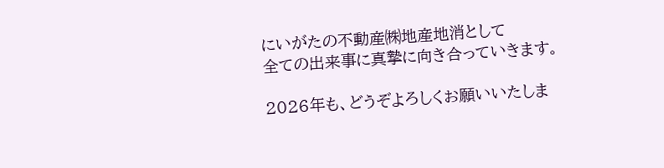にいがたの不動産㈱地産地消として
全ての出来事に真摯に向き合っていきます。

2026年も、どうぞよろしくお願いいたしま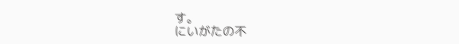す。
にいがたの不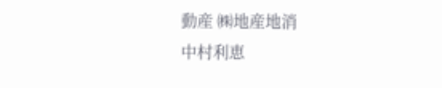動産 ㈱地産地消
中村利恵